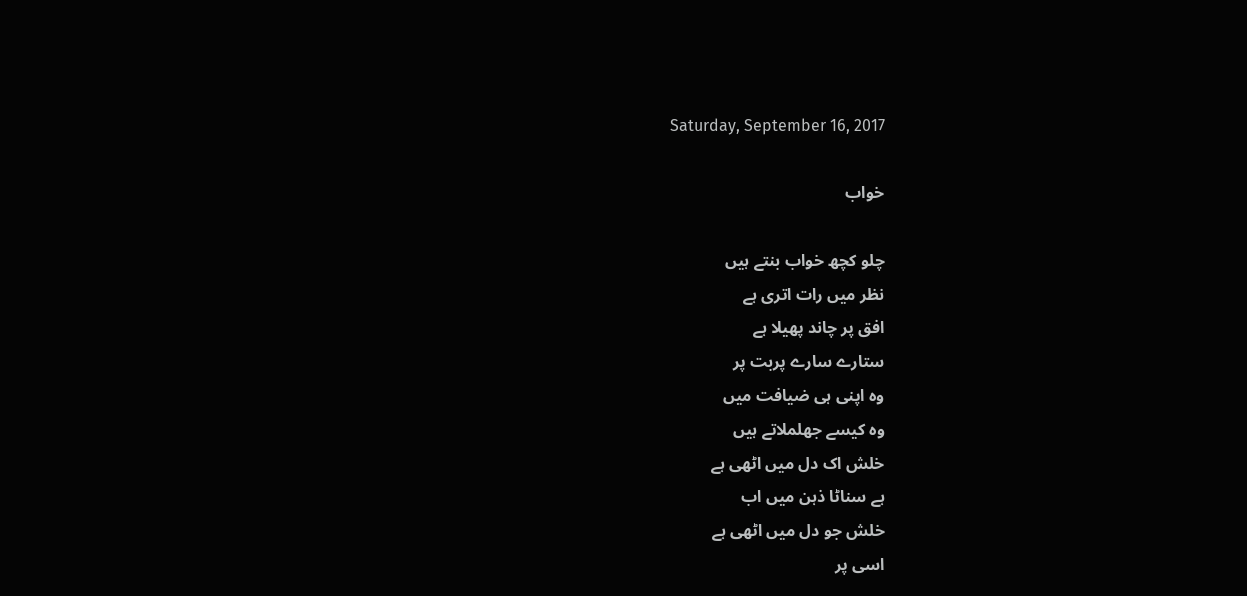Saturday, September 16, 2017

خواب

چلو کچھ خواب بنتے ہیں
نظر میں رات اتری ہے
افق پر چاند پھیلا ہے
ستارے سارے پربت پر
وہ اپنی ہی ضیافت میں
وہ کیسے جھلملاتے ہیں
خلش اک دل میں اٹھی ہے
ہے سناٹا ذہن میں اب
خلش جو دل میں اٹھی ہے
اسی پر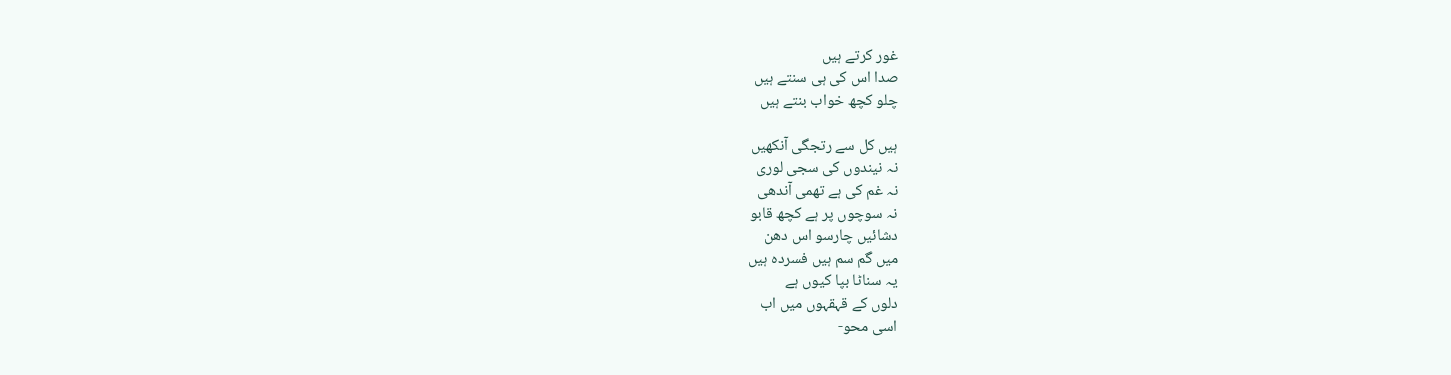غور کرتے ہیں
صدا اس کی ہی سنتے ہیں
چلو کچھ خواب بنتے ہیں

ہیں کل سے رتجگی آنکھیں
نہ نیندوں کی سجی لوری
نہ غم کی ہے تھمی آندھی
نہ سوچوں پر ہے کچھ قابو
دشائیں چارسو اس دھن
میں گم سم ہیں فسردہ ہیں
یہ سناٹا بپا کیوں ہے
دلوں کے قہقہوں میں اب
اسی محو-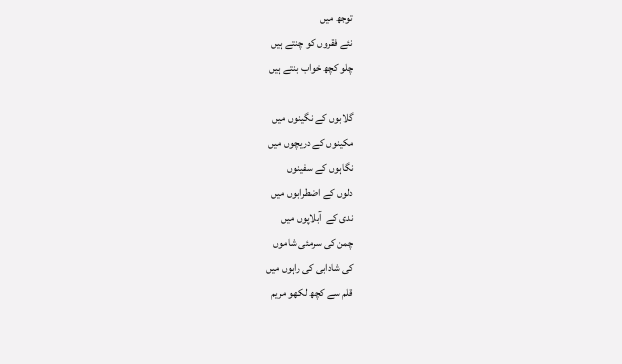توجھ میں
نئے فقروں کو چنتے ہیں
چلو کچھ خواب بنتے ہیں

گلابوں کے نگینوں میں
مکینوں کے دریچوں میں
نگاہوں کے سفینوں
دلوں کے اضطرابوں میں
ندی کے  آبلاپوں میں
چمن کی سرمئی شاموں
کی شادابی کی راہوں میں
قلم سے کچھ لکھو مریم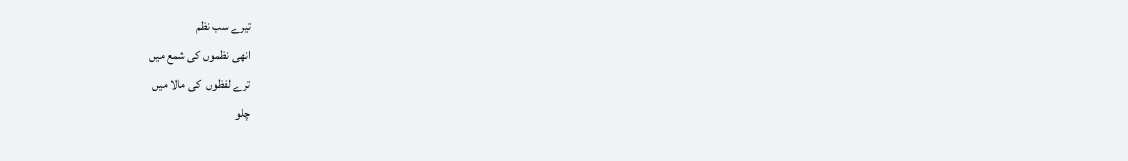تیرے سب نظم
انھی نظموں کی شمع میں
ترے لفظوں  کی مالا میں
چلو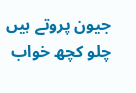جیون پروتے ہیں
چلو کچھ خواب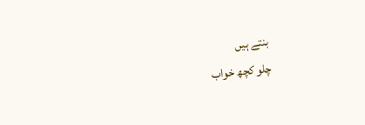بنتے ہیں
چلو کچھ خواب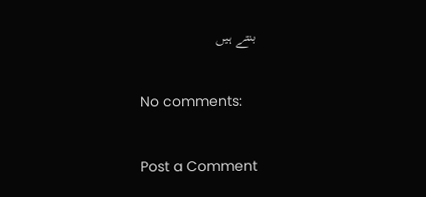بنتے ہیں

No comments:

Post a Comment